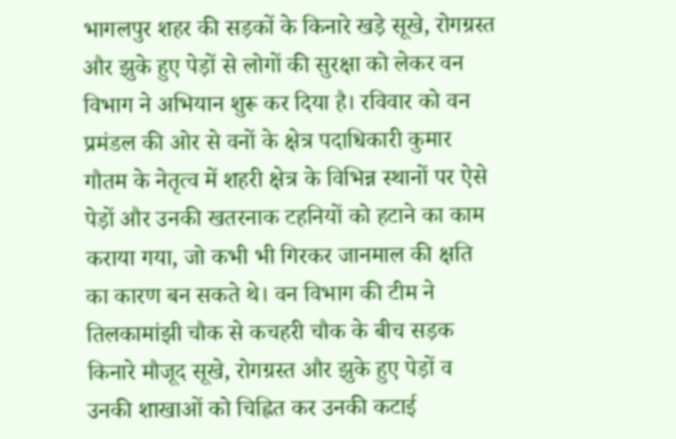भागलपुर शहर की सड़कों के किनारे खड़े सूखे, रोगग्रस्त और झुके हुए पेड़ों से लोगों की सुरक्षा को लेकर वन विभाग ने अभियान शुरू कर दिया है। रविवार को वन प्रमंडल की ओर से वनों के क्षेत्र पदाधिकारी कुमार गौतम के नेतृत्व में शहरी क्षेत्र के विभिन्न स्थानों पर ऐसे पेड़ों और उनकी खतरनाक टहनियों को हटाने का काम कराया गया, जो कभी भी गिरकर जानमाल की क्षति का कारण बन सकते थे। वन विभाग की टीम ने तिलकामांझी चौक से कचहरी चौक के बीच सड़क किनारे मौजूद सूखे, रोगग्रस्त और झुके हुए पेड़ों व उनकी शाखाओं को चिह्नित कर उनकी कटाई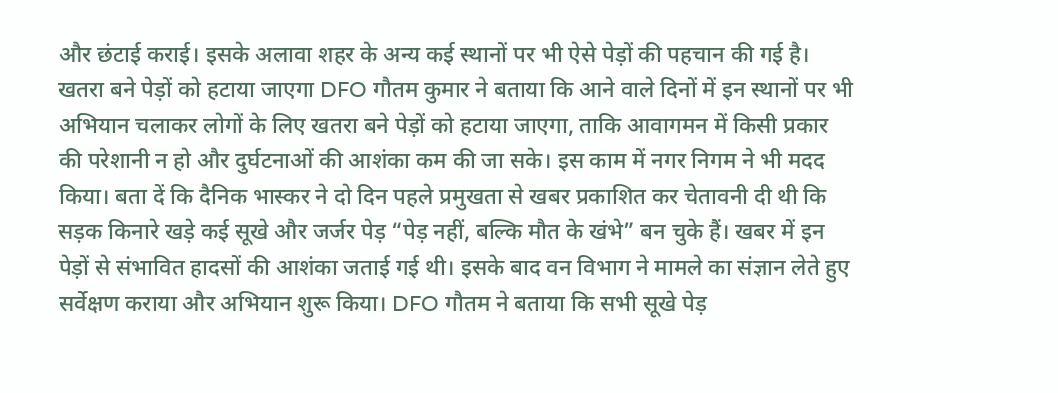और छंटाई कराई। इसके अलावा शहर के अन्य कई स्थानों पर भी ऐसे पेड़ों की पहचान की गई है। खतरा बने पेड़ों को हटाया जाएगा DFO गौतम कुमार ने बताया कि आने वाले दिनों में इन स्थानों पर भी अभियान चलाकर लोगों के लिए खतरा बने पेड़ों को हटाया जाएगा, ताकि आवागमन में किसी प्रकार की परेशानी न हो और दुर्घटनाओं की आशंका कम की जा सके। इस काम में नगर निगम ने भी मदद किया। बता दें कि दैनिक भास्कर ने दो दिन पहले प्रमुखता से खबर प्रकाशित कर चेतावनी दी थी कि सड़क किनारे खड़े कई सूखे और जर्जर पेड़ “पेड़ नहीं, बल्कि मौत के खंभे” बन चुके हैं। खबर में इन पेड़ों से संभावित हादसों की आशंका जताई गई थी। इसके बाद वन विभाग ने मामले का संज्ञान लेते हुए सर्वेक्षण कराया और अभियान शुरू किया। DFO गौतम ने बताया कि सभी सूखे पेड़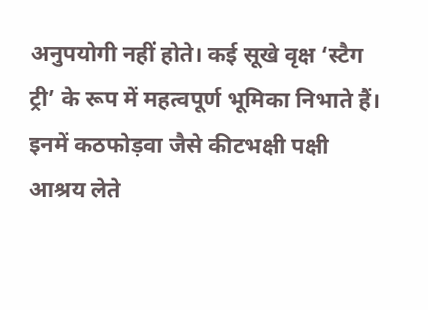अनुपयोगी नहीं होते। कई सूखे वृक्ष ‘स्टैग ट्री’ के रूप में महत्वपूर्ण भूमिका निभाते हैं। इनमें कठफोड़वा जैसे कीटभक्षी पक्षी आश्रय लेते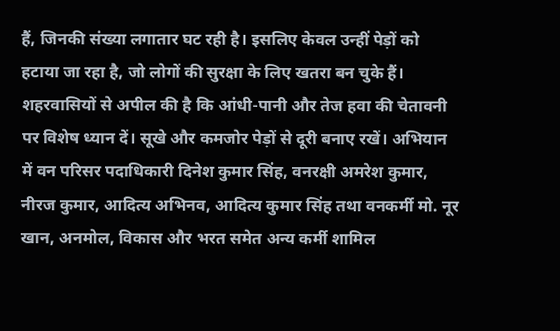हैं, जिनकी संख्या लगातार घट रही है। इसलिए केवल उन्हीं पेड़ों को हटाया जा रहा है, जो लोगों की सुरक्षा के लिए खतरा बन चुके हैं। शहरवासियों से अपील की है कि आंधी-पानी और तेज हवा की चेतावनी पर विशेष ध्यान दें। सूखे और कमजोर पेड़ों से दूरी बनाए रखें। अभियान में वन परिसर पदाधिकारी दिनेश कुमार सिंह, वनरक्षी अमरेश कुमार, नीरज कुमार, आदित्य अभिनव, आदित्य कुमार सिंह तथा वनकर्मी मो. नूर खान, अनमोल, विकास और भरत समेत अन्य कर्मी शामिल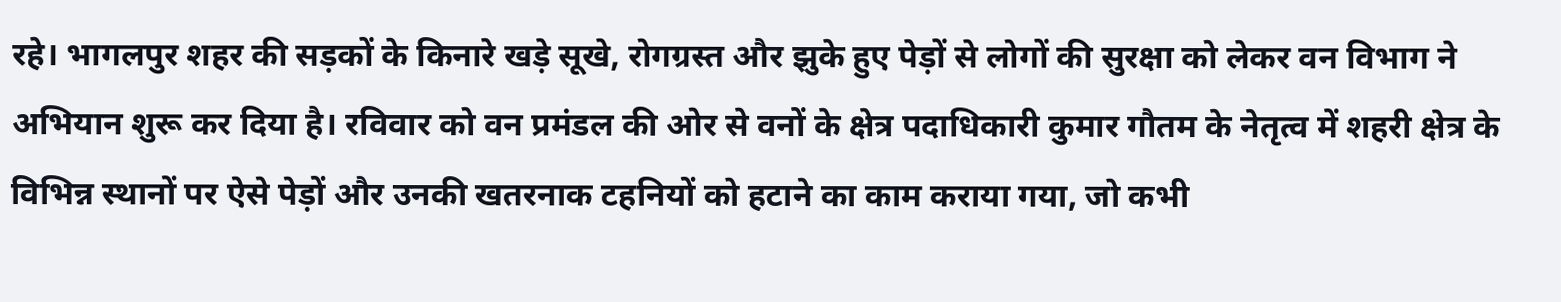रहे। भागलपुर शहर की सड़कों के किनारे खड़े सूखे, रोगग्रस्त और झुके हुए पेड़ों से लोगों की सुरक्षा को लेकर वन विभाग ने अभियान शुरू कर दिया है। रविवार को वन प्रमंडल की ओर से वनों के क्षेत्र पदाधिकारी कुमार गौतम के नेतृत्व में शहरी क्षेत्र के विभिन्न स्थानों पर ऐसे पेड़ों और उनकी खतरनाक टहनियों को हटाने का काम कराया गया, जो कभी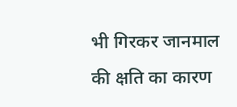भी गिरकर जानमाल की क्षति का कारण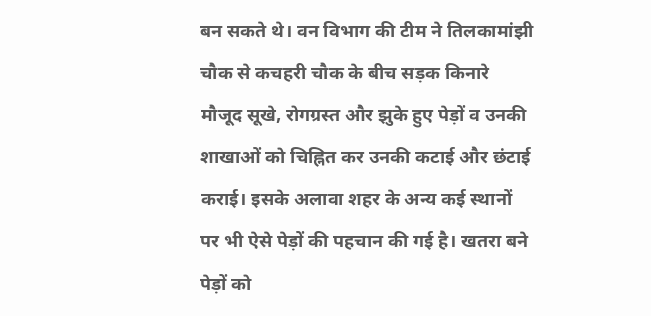बन सकते थे। वन विभाग की टीम ने तिलकामांझी चौक से कचहरी चौक के बीच सड़क किनारे मौजूद सूखे, रोगग्रस्त और झुके हुए पेड़ों व उनकी शाखाओं को चिह्नित कर उनकी कटाई और छंटाई कराई। इसके अलावा शहर के अन्य कई स्थानों पर भी ऐसे पेड़ों की पहचान की गई है। खतरा बने पेड़ों को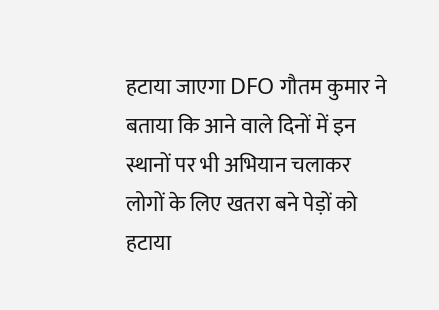हटाया जाएगा DFO गौतम कुमार ने बताया कि आने वाले दिनों में इन स्थानों पर भी अभियान चलाकर लोगों के लिए खतरा बने पेड़ों को हटाया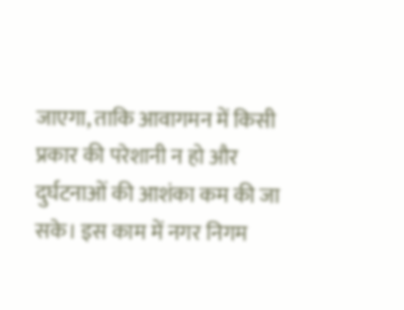जाएगा, ताकि आवागमन में किसी प्रकार की परेशानी न हो और दुर्घटनाओं की आशंका कम की जा सके। इस काम में नगर निगम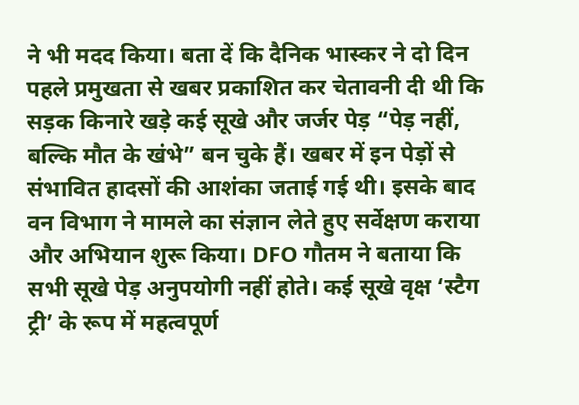ने भी मदद किया। बता दें कि दैनिक भास्कर ने दो दिन पहले प्रमुखता से खबर प्रकाशित कर चेतावनी दी थी कि सड़क किनारे खड़े कई सूखे और जर्जर पेड़ “पेड़ नहीं, बल्कि मौत के खंभे” बन चुके हैं। खबर में इन पेड़ों से संभावित हादसों की आशंका जताई गई थी। इसके बाद वन विभाग ने मामले का संज्ञान लेते हुए सर्वेक्षण कराया और अभियान शुरू किया। DFO गौतम ने बताया कि सभी सूखे पेड़ अनुपयोगी नहीं होते। कई सूखे वृक्ष ‘स्टैग ट्री’ के रूप में महत्वपूर्ण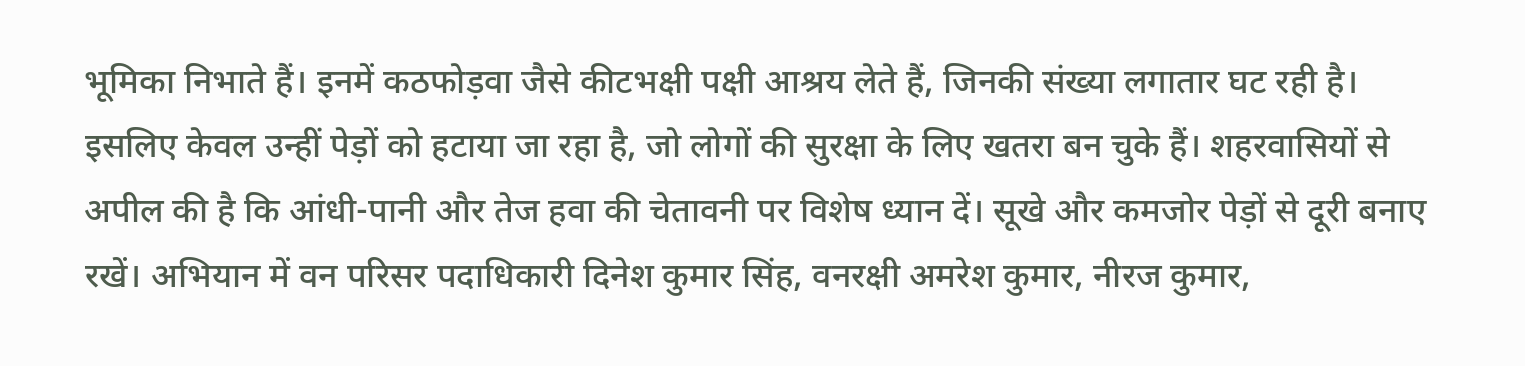भूमिका निभाते हैं। इनमें कठफोड़वा जैसे कीटभक्षी पक्षी आश्रय लेते हैं, जिनकी संख्या लगातार घट रही है। इसलिए केवल उन्हीं पेड़ों को हटाया जा रहा है, जो लोगों की सुरक्षा के लिए खतरा बन चुके हैं। शहरवासियों से अपील की है कि आंधी-पानी और तेज हवा की चेतावनी पर विशेष ध्यान दें। सूखे और कमजोर पेड़ों से दूरी बनाए रखें। अभियान में वन परिसर पदाधिकारी दिनेश कुमार सिंह, वनरक्षी अमरेश कुमार, नीरज कुमार,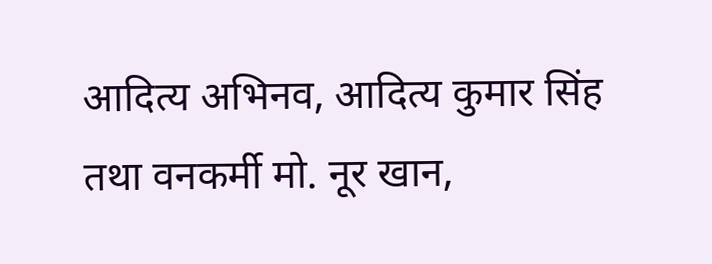आदित्य अभिनव, आदित्य कुमार सिंह तथा वनकर्मी मो. नूर खान,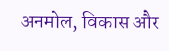अनमोल, विकास और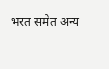भरत समेत अन्य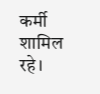कर्मी शामिल रहे।